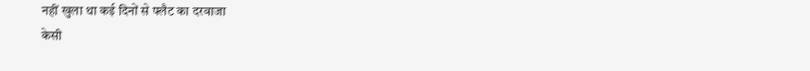नहीं खुला था कई दिनों से फ्लैट का दरवाजा
केसी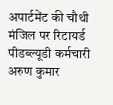अपार्टमेंट की चौथी मंजिल पर रिटायर्ड पीडब्ल्यूडी कर्मचारी अरुण कुमार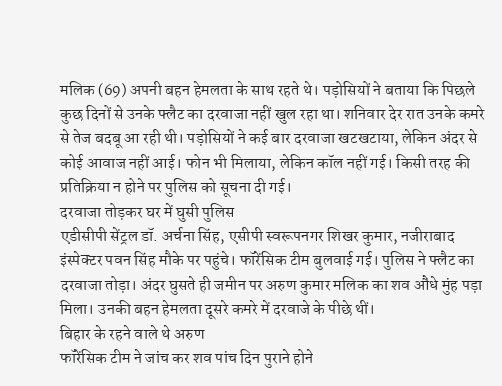मलिक (69) अपनी बहन हेमलता के साथ रहते थे। पड़ोसियों ने बताया कि पिछले कुछ दिनों से उनके फ्लैट का दरवाजा नहीं खुल रहा था। शनिवार देर रात उनके कमरे से तेज बदबू आ रही थी। पड़ोसियों ने कई बार दरवाजा खटखटाया, लेकिन अंदर से कोई आवाज नहीं आई। फोन भी मिलाया, लेकिन कॉल नहीं गई। किसी तरह की प्रतिक्रिया न होने पर पुलिस को सूचना दी गई।
दरवाजा तोड़कर घर में घुसी पुलिस
एडीसीपी सेंट्रल डॉ. अर्चना सिंह, एसीपी स्वरूपनगर शिखर कुमार, नजीराबाद इंस्पेक्टर पवन सिंह मौके पर पहुंचे। फॉरेंसिक टीम बुलवाई गई। पुलिस ने फ्लैट का दरवाजा तोड़ा। अंदर घुसते ही जमीन पर अरुण कुमार मलिक का शव औंधे मुंह पड़ा मिला। उनकी बहन हेमलता दूसरे कमरे में दरवाजे के पीछे थीं।
बिहार के रहने वाले थे अरुण
फॉरेंसिक टीम ने जांच कर शव पांच दिन पुराने होने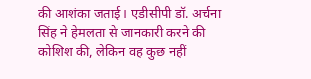की आशंका जताई। एडीसीपी डॉ. अर्चना सिंह ने हेमलता से जानकारी करने की कोशिश की, लेकिन वह कुछ नहीं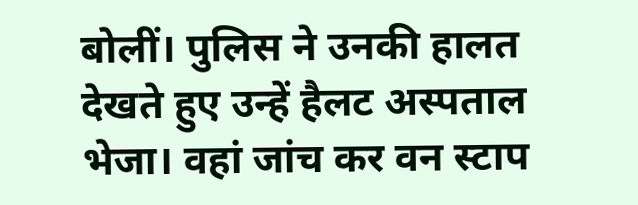बोलीं। पुलिस ने उनकी हालत देखते हुए उन्हें हैलट अस्पताल भेजा। वहां जांच कर वन स्टाप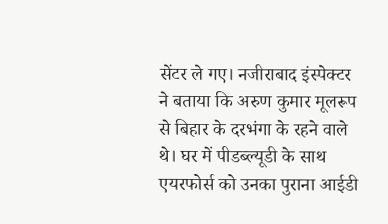सेंटर ले गए। नजीराबाद इंस्पेक्टर ने बताया कि अरुण कुमार मूलरूप से बिहार के दरभंगा के रहने वाले थे। घर में पीडब्ल्यूडी के साथ एयरफोर्स को उनका पुराना आईडी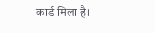कार्ड मिला है।